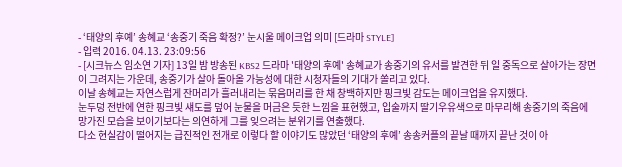- ‘태양의 후예’ 송혜교 ‘송중기 죽음 확정?’ 눈시울 메이크업 의미 [드라마 STYLE]
- 입력 2016. 04.13. 23:09:56
- [시크뉴스 임소연 기자] 13일 밤 방송된 KBS2 드라마 '태양의 후예' 송혜교가 송중기의 유서를 발견한 뒤 일 중독으로 살아가는 장면이 그려지는 가운데, 송중기가 살아 돌아올 가능성에 대한 시청자들의 기대가 쏠리고 있다.
이날 송혜교는 자연스럽게 잔머리가 흘러내리는 묶음머리를 한 채 창백하지만 핑크빛 감도는 메이크업을 유지했다.
눈두덩 전반에 연한 핑크빛 섀도를 덮어 눈물을 머금은 듯한 느낌을 표현했고, 입술까지 딸기우유색으로 마무리해 송중기의 죽음에 망가진 모습을 보이기보다는 의연하게 그를 잊으려는 분위기를 연출했다.
다소 현실감이 떨어지는 급진적인 전개로 이렇다 할 이야기도 많았던 ‘태양의 후예’ 송송커플의 끝날 때까지 끝난 것이 아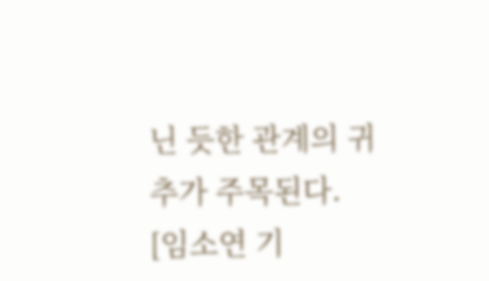닌 듯한 관계의 귀추가 주목된다.
[임소연 기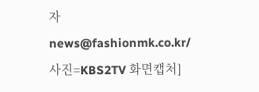자 news@fashionmk.co.kr/사진=KBS2TV 화면캡처]